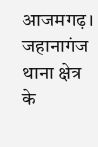आजमगढ़। जहानागंज थाना क्षेत्र के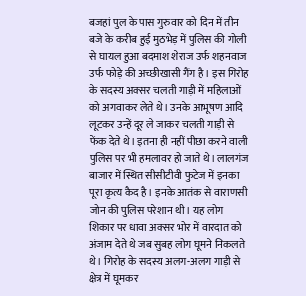बजहां पुल के पास गुरुवार को दिन में तीन बजे के करीब हुई मुठभेड़ में पुलिस की गोली से घायल हुआ बदमाश शेराज उर्फ शहनवाज उर्फ फोड़े की अच्छीखासी गैंग है। इस गिरोह के सदस्य अक्सर चलती गाड़ी में महिलाओं को अगवाकर लेते थे। उनके आभूषण आदि लूटकर उन्हें दूर ले जाकर चलती गाड़ी से फेंक देते थे। इतना ही नहीं पीछा करने वाली पुलिस पर भी हमलावर हो जाते थे। लालगंज बाजार में स्थित सीसीटीवी फुटेज में इनका पूरा कृत्य कैद है। इनके आतंक से वाराणसी जोन की पुलिस परेशान थी। यह लोग शिकार पर धावा अक्सर भोर में वारदात को अंजाम देते थे जब सुबह लोग घूमने निकलते थे। गिरोह के सदस्य अलग-अलग गाड़ी से क्षेत्र में घूमकर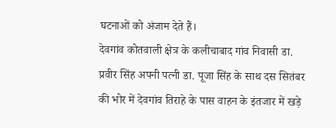घटनाओं को अंजाम देते हैं।
देवगांव कोतवाली क्षेत्र के कलीचाबाद गांव निवासी डा. प्रवीर सिंह अपनी पत्नी डा. पूजा सिंह के साथ दस सितंबर की भोर में देवगांव तिराहे के पास वाहन के इंतजार में खड़े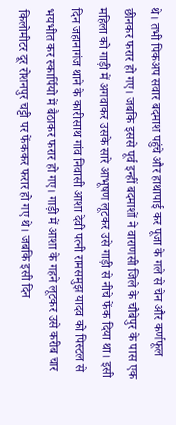थे। तभी पिकअप सवार बदमाश पहुंचे और हाथापाई कर पूजा के गले से चेन और कर्णफूल छीनकर फरार हो गए। जबकि इससे पूर्व इन्हीं बदमाशों ने वाराणसी जिले के चौबेपुर के पास एक महिला को गाड़ी में अगवाकर उसके सारे आभूषण लूटकर उसे गाड़ी से नीचे फेंक दिया था। इसी दिन जहानागंज थाने के कारीसाथ गांव निवासी आशा देवी पत्नी रामसमुझ यादव को पिस्टल से भयभीत कर स्कार्पियो में बैठाकर फरार हो गए। गाड़ी में आशा के गहने लूटकर उसे करीब चार किलोमीटर दूर रोशनपुर चट्टी पर फेंककर फरार हो गए थे। जबकि इसी दिन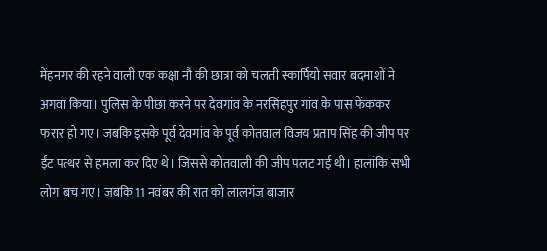मेंहनगर की रहने वाली एक कक्षा नौ की छात्रा को चलती स्कार्पियो सवार बदमाशों ने अगवा किया। पुलिस के पीछा करने पर देवगांव के नरसिंहपुर गांव के पास फेंककर फरार हो गए। जबकि इसके पूर्व देवगांव के पूर्व कोतवाल विजय प्रताप सिंह की जीप पर ईंट पत्थर से हमला कर दिए थे। जिससे कोतवाली की जीप पलट गई थी। हालांकि सभी लोग बच गए। जबकि 11 नवंबर की रात को लालगंज बाजार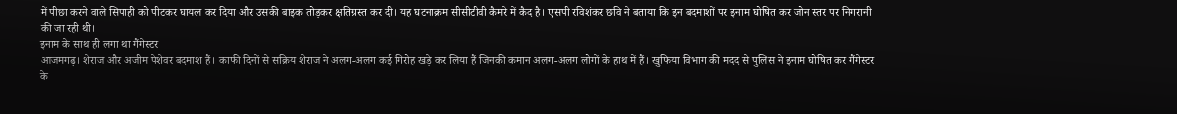में पीछा करने वाले सिपाही को पीटकर घायल कर दिया और उसकी बाइक तोड़कर क्षतिग्रस्त कर दी। यह घटनाक्रम सीसीटीवी कैमरे में कैद है। एसपी रविशंकर छवि ने बताया कि इन बदमाशों पर इनाम घोषित कर जोन स्तर पर निगरानी की जा रही थी।
इनाम के साथ ही लगा था गैंगेस्टर
आजमगढ़। शेराज और अजीम पेशेवर बदमाश हैं। काफी दिनों से सक्रिय शेराज ने अलग-अलग कई गिरोह खड़े कर लिया हैं जिनकी कमान अलग-अलग लोगों के हाथ में हैं। खुफिया विभाग की मदद से पुलिस ने इनाम घोषित कर गैंगेस्टर के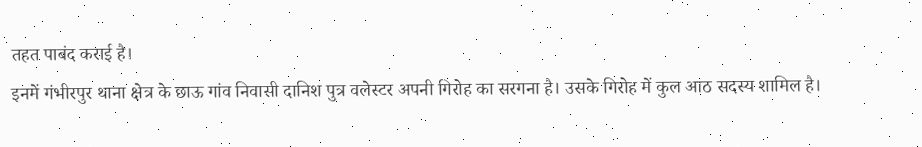तहत पाबंद कराई है।
इनमें गंभीरपुर थाना क्षेत्र के छाऊ गांव निवासी दानिश पुत्र वलेस्टर अपनी गिरोह का सरगना है। उसके गिरोह में कुल आठ सदस्य शामिल है।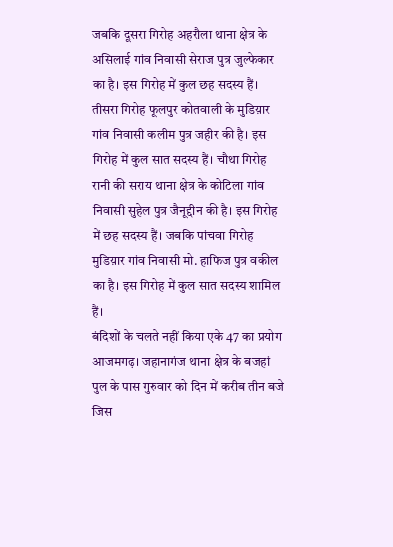जबकि दूसरा गिरोह अहरौला थाना क्षेत्र के असिलाई गांव निवासी सेराज पुत्र जुल्फेकार का है। इस गिरोह में कुल छह सदस्य हैं। तीसरा गिरोह फूलपुर कोतवाली के मुडिय़ार गांव निवासी कलीम पुत्र जहीर की है। इस गिरोह में कुल सात सदस्य हैं। चौथा गिरोह रानी की सराय थाना क्षेत्र के कोटिला गांव निवासी सुहेल पुत्र जैनूद्दीन की है। इस गिरोह में छह सदस्य हैं। जबकि पांचवा गिरोह मुडिय़ार गांव निवासी मो. हाफिज पुत्र वकील का है। इस गिरोह में कुल सात सदस्य शामिल हैं।
बंदिशों के चलते नहीं किया एके 47 का प्रयोग
आजमगढ़। जहानागंज थाना क्षेत्र के बजहां पुल के पास गुरुवार को दिन में करीब तीन बजे जिस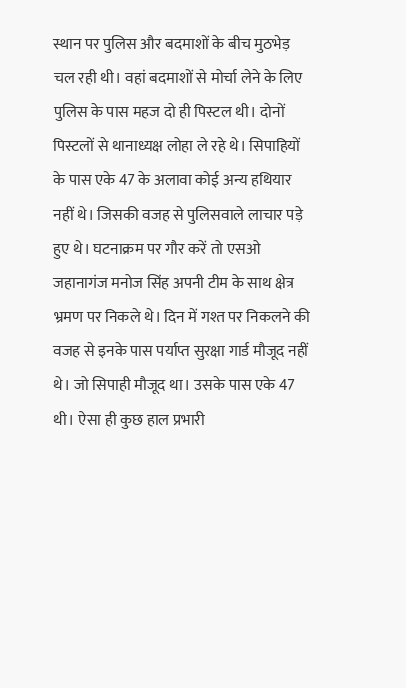स्थान पर पुलिस और बदमाशों के बीच मुठभेड़ चल रही थी। वहां बदमाशों से मोर्चा लेने के लिए पुलिस के पास महज दो ही पिस्टल थी। दोनों पिस्टलों से थानाध्यक्ष लोहा ले रहे थे। सिपाहियों के पास एके 47 के अलावा कोई अन्य हथियार नहीं थे। जिसकी वजह से पुलिसवाले लाचार पड़े हुए थे। घटनाक्रम पर गौर करें तो एसओ जहानागंज मनोज सिंह अपनी टीम के साथ क्षेत्र भ्रमण पर निकले थे। दिन में गश्त पर निकलने की वजह से इनके पास पर्याप्त सुरक्षा गार्ड मौजूद नहीं थे। जो सिपाही मौजूद था। उसके पास एके 47 थी। ऐसा ही कुछ हाल प्रभारी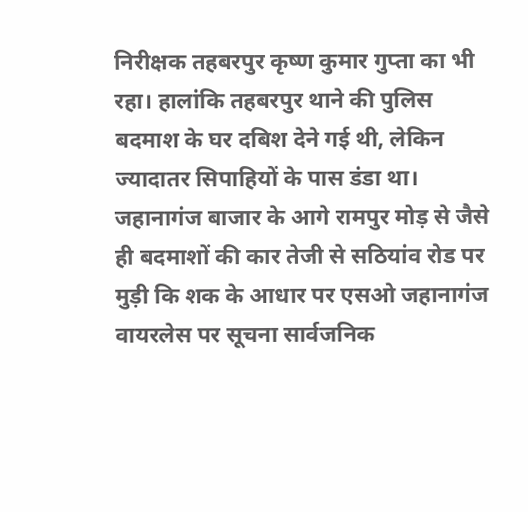निरीक्षक तहबरपुर कृष्ण कुमार गुप्ता का भी रहा। हालांकि तहबरपुर थाने की पुलिस बदमाश के घर दबिश देने गई थी, लेकिन ज्यादातर सिपाहियों के पास डंडा था। जहानागंज बाजार के आगे रामपुर मोड़ से जैसे ही बदमाशों की कार तेजी से सठियांव रोड पर मुड़ी कि शक के आधार पर एसओ जहानागंज वायरलेस पर सूचना सार्वजनिक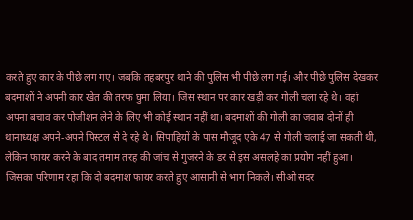करते हुए कार के पीछे लग गए। जबकि तहबरपुर थाने की पुलिस भी पीछे लग गई। और पीछे पुलिस देखकर बदमाशों ने अपनी कार खेत की तरफ घुमा लिया। जिस स्थान पर कार खड़ी कर गोली चला रहे थे। वहां अपना बचाव कर पोजीशन लेने के लिए भी कोई स्थान नहीं था। बदमाशों की गोली का जवाब दोनों ही थानाध्यक्ष अपने-अपने पिस्टल से दे रहे थे। सिपाहियों के पास मौजूद एके 47 से गोली चलाई जा सकती थी, लेकिन फायर करने के बाद तमाम तरह की जांच से गुजरने के डर से इस असलहे का प्रयोग नहीं हुआ। जिसका परिणाम रहा कि दो बदमाश फायर करते हुए आसानी से भाग निकले। सीओ सदर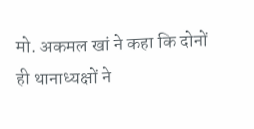मो. अकमल खां ने कहा कि दोनों ही थानाध्यक्षों ने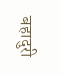बहादुरी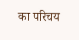का परिचय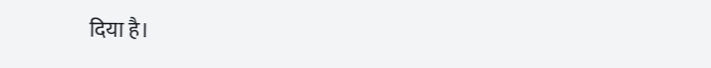दिया है।